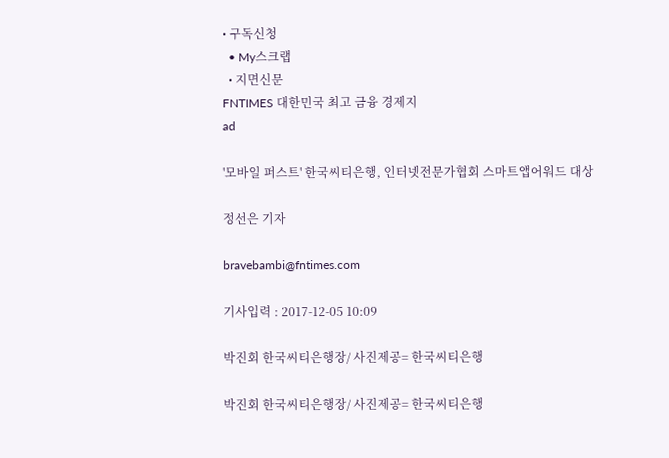• 구독신청
  • My스크랩
  • 지면신문
FNTIMES 대한민국 최고 금융 경제지
ad

'모바일 퍼스트' 한국씨티은행, 인터넷전문가협회 스마트앱어워드 대상

정선은 기자

bravebambi@fntimes.com

기사입력 : 2017-12-05 10:09

박진회 한국씨티은행장/ 사진제공= 한국씨티은행

박진회 한국씨티은행장/ 사진제공= 한국씨티은행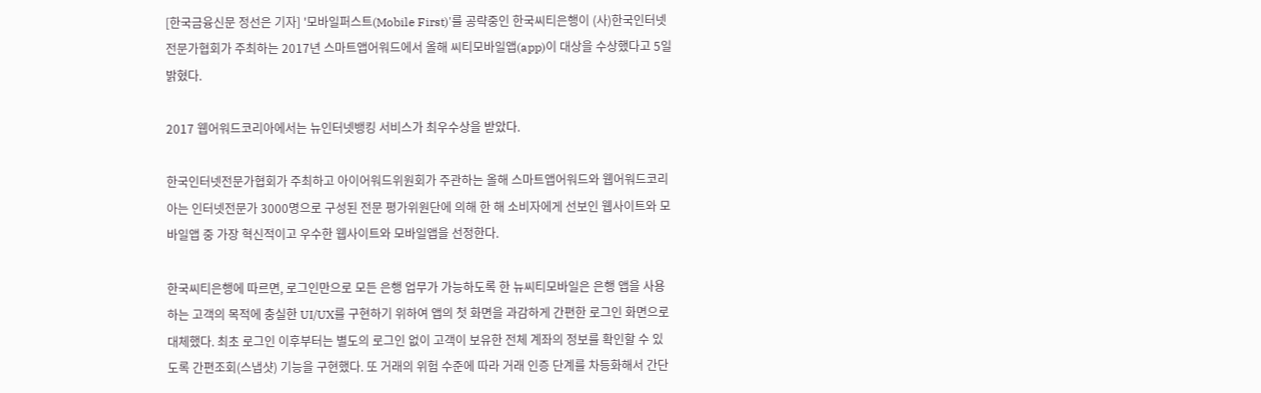[한국금융신문 정선은 기자] '모바일퍼스트(Mobile First)'를 공략중인 한국씨티은행이 (사)한국인터넷전문가협회가 주최하는 2017년 스마트앱어워드에서 올해 씨티모바일앱(app)이 대상을 수상했다고 5일 밝혔다.

2017 웹어워드코리아에서는 뉴인터넷뱅킹 서비스가 최우수상을 받았다.

한국인터넷전문가협회가 주최하고 아이어워드위원회가 주관하는 올해 스마트앱어워드와 웹어워드코리아는 인터넷전문가 3000명으로 구성된 전문 평가위원단에 의해 한 해 소비자에게 선보인 웹사이트와 모바일앱 중 가장 혁신적이고 우수한 웹사이트와 모바일앱을 선정한다.

한국씨티은행에 따르면, 로그인만으로 모든 은행 업무가 가능하도록 한 뉴씨티모바일은 은행 앱을 사용하는 고객의 목적에 충실한 UI/UX를 구현하기 위하여 앱의 첫 화면을 과감하게 간편한 로그인 화면으로 대체했다. 최초 로그인 이후부터는 별도의 로그인 없이 고객이 보유한 전체 계좌의 정보를 확인할 수 있도록 간편조회(스냅샷) 기능을 구현했다. 또 거래의 위험 수준에 따라 거래 인증 단계를 차등화해서 간단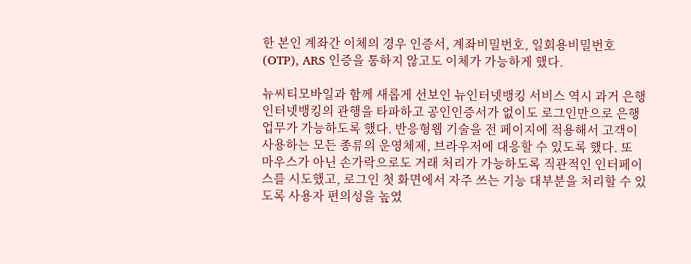한 본인 계좌간 이체의 경우 인증서, 계좌비밀번호, 일회용비밀번호(OTP), ARS 인증을 통하지 않고도 이체가 가능하게 했다.

뉴씨티모바일과 함께 새롭게 선보인 뉴인터넷뱅킹 서비스 역시 과거 은행 인터넷뱅킹의 관행을 타파하고 공인인증서가 없이도 로그인만으로 은행 업무가 가능하도록 했다. 반응형웹 기술을 전 페이지에 적용해서 고객이 사용하는 모든 종류의 운영체제, 브라우저에 대응할 수 있도록 했다. 또 마우스가 아닌 손가락으로도 거래 처리가 가능하도록 직관적인 인터페이스를 시도했고, 로그인 첫 화면에서 자주 쓰는 기능 대부분을 처리할 수 있도록 사용자 편의성을 높였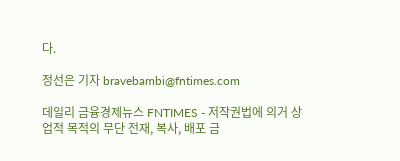다.

정선은 기자 bravebambi@fntimes.com

데일리 금융경제뉴스 FNTIMES - 저작권법에 의거 상업적 목적의 무단 전재, 복사, 배포 금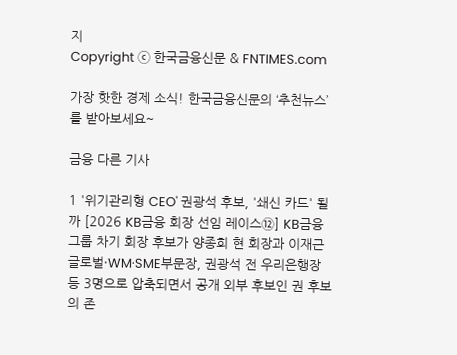지
Copyright ⓒ 한국금융신문 & FNTIMES.com

가장 핫한 경제 소식! 한국금융신문의 ‘추천뉴스’를 받아보세요~

금융 다른 기사

1 '위기관리형 CEO' 권광석 후보, '쇄신 카드' 될까 [2026 KB금융 회장 선임 레이스⑫] KB금융그룹 차기 회장 후보가 양종희 현 회장과 이재근 글로벌·WM·SME부문장, 권광석 전 우리은행장 등 3명으로 압축되면서 공개 외부 후보인 권 후보의 존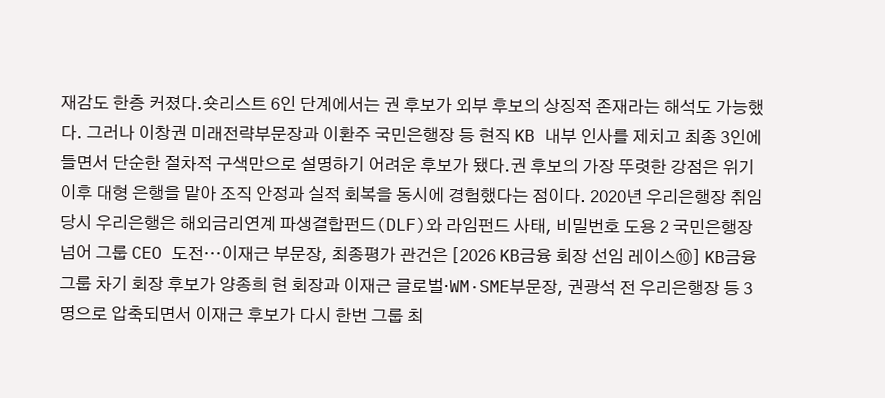재감도 한층 커졌다.숏리스트 6인 단계에서는 권 후보가 외부 후보의 상징적 존재라는 해석도 가능했다. 그러나 이창권 미래전략부문장과 이환주 국민은행장 등 현직 KB 내부 인사를 제치고 최종 3인에 들면서 단순한 절차적 구색만으로 설명하기 어려운 후보가 됐다.권 후보의 가장 뚜렷한 강점은 위기 이후 대형 은행을 맡아 조직 안정과 실적 회복을 동시에 경험했다는 점이다. 2020년 우리은행장 취임 당시 우리은행은 해외금리연계 파생결합펀드(DLF)와 라임펀드 사태, 비밀번호 도용 2 국민은행장 넘어 그룹 CEO 도전···이재근 부문장, 최종평가 관건은 [2026 KB금융 회장 선임 레이스⑩] KB금융그룹 차기 회장 후보가 양종희 현 회장과 이재근 글로벌·WM·SME부문장, 권광석 전 우리은행장 등 3명으로 압축되면서 이재근 후보가 다시 한번 그룹 최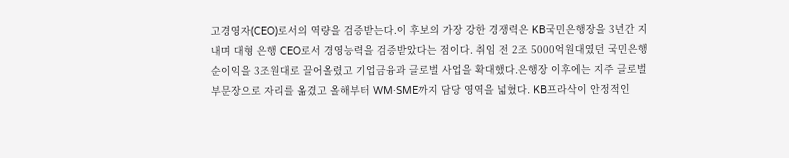고경영자(CEO)로서의 역량을 검증받는다.이 후보의 가장 강한 경쟁력은 KB국민은행장을 3년간 지내며 대형 은행 CEO로서 경영능력을 검증받았다는 점이다. 취임 전 2조 5000억원대였던 국민은행 순이익을 3조원대로 끌어올렸고 기업금융과 글로벌 사업을 확대했다.은행장 이후에는 지주 글로벌부문장으로 자리를 옮겼고 올해부터 WM·SME까지 담당 영역을 넓혔다. KB프라삭이 안정적인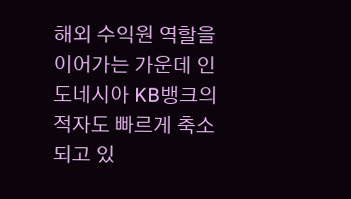해외 수익원 역할을 이어가는 가운데 인도네시아 KB뱅크의 적자도 빠르게 축소되고 있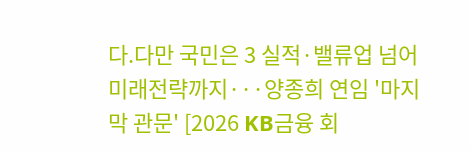다.다만 국민은 3 실적·밸류업 넘어 미래전략까지···양종희 연임 '마지막 관문' [2026 KB금융 회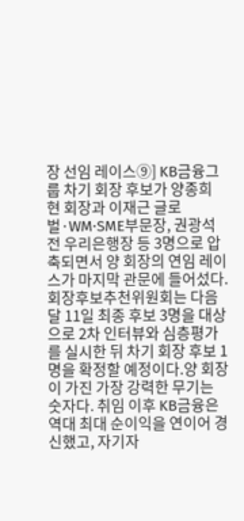장 선임 레이스⑨] KB금융그룹 차기 회장 후보가 양종희 현 회장과 이재근 글로벌·WM·SME부문장, 권광석 전 우리은행장 등 3명으로 압축되면서 양 회장의 연임 레이스가 마지막 관문에 들어섰다.회장후보추천위원회는 다음달 11일 최종 후보 3명을 대상으로 2차 인터뷰와 심층평가를 실시한 뒤 차기 회장 후보 1명을 확정할 예정이다.양 회장이 가진 가장 강력한 무기는 숫자다. 취임 이후 KB금융은 역대 최대 순이익을 연이어 경신했고, 자기자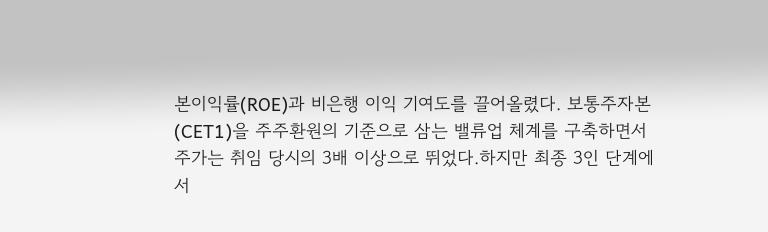본이익률(ROE)과 비은행 이익 기여도를 끌어올렸다. 보통주자본(CET1)을 주주환원의 기준으로 삼는 밸류업 체계를 구축하면서 주가는 취임 당시의 3배 이상으로 뛰었다.하지만 최종 3인 단계에서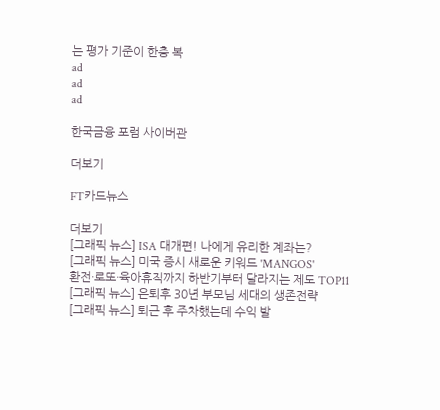는 평가 기준이 한층 복
ad
ad
ad

한국금융 포럼 사이버관

더보기

FT카드뉴스

더보기
[그래픽 뉴스] ISA 대개편! 나에게 유리한 계좌는?
[그래픽 뉴스] 미국 증시 새로운 키워드 'MANGOS'
환전·로또·육아휴직까지 하반기부터 달라지는 제도 TOP11
[그래픽 뉴스] 은퇴후 30년 부모님 세대의 생존전략
[그래픽 뉴스] 퇴근 후 주차했는데 수익 발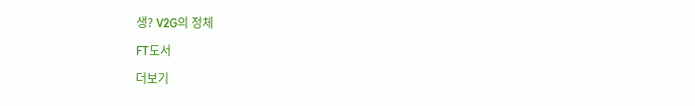생? V2G의 정체

FT도서

더보기